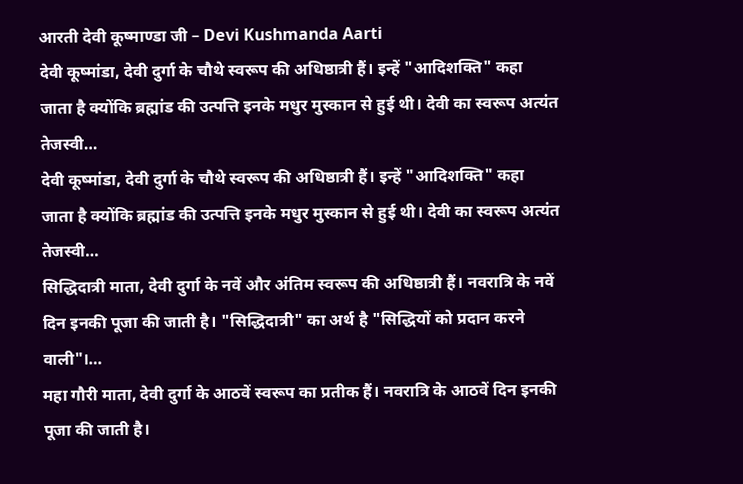आरती देवी कूष्माण्डा जी – Devi Kushmanda Aarti
देवी कूष्मांडा, देवी दुर्गा के चौथे स्वरूप की अधिष्ठात्री हैं। इन्हें "आदिशक्ति" कहा जाता है क्योंकि ब्रह्मांड की उत्पत्ति इनके मधुर मुस्कान से हुई थी। देवी का स्वरूप अत्यंत तेजस्वी…
देवी कूष्मांडा, देवी दुर्गा के चौथे स्वरूप की अधिष्ठात्री हैं। इन्हें "आदिशक्ति" कहा जाता है क्योंकि ब्रह्मांड की उत्पत्ति इनके मधुर मुस्कान से हुई थी। देवी का स्वरूप अत्यंत तेजस्वी…
सिद्धिदात्री माता, देवी दुर्गा के नवें और अंतिम स्वरूप की अधिष्ठात्री हैं। नवरात्रि के नवें दिन इनकी पूजा की जाती है। "सिद्धिदात्री" का अर्थ है "सिद्धियों को प्रदान करने वाली"।…
महा गौरी माता, देवी दुर्गा के आठवें स्वरूप का प्रतीक हैं। नवरात्रि के आठवें दिन इनकी पूजा की जाती है।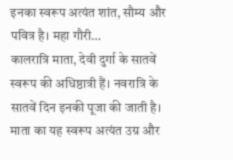इनका स्वरूप अत्यंत शांत, सौम्य और पवित्र है। महा गौरी…
कालरात्रि माता, देवी दुर्गा के सातवें स्वरूप की अधिष्ठात्री हैं। नवरात्रि के सातवें दिन इनकी पूजा की जाती है। माता का यह स्वरूप अत्यंत उग्र और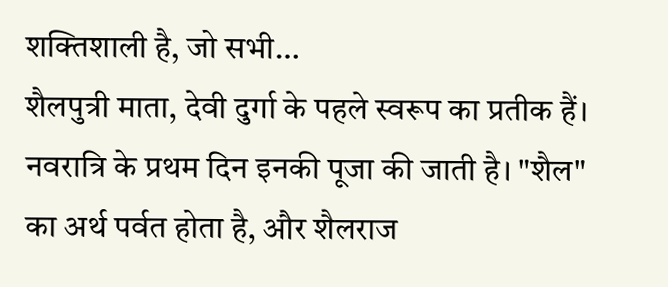शक्तिशाली है, जो सभी…
शैलपुत्री माता, देवी दुर्गा के पहले स्वरूप का प्रतीक हैं। नवरात्रि के प्रथम दिन इनकी पूजा की जाती है। "शैल" का अर्थ पर्वत होता है, और शैलराज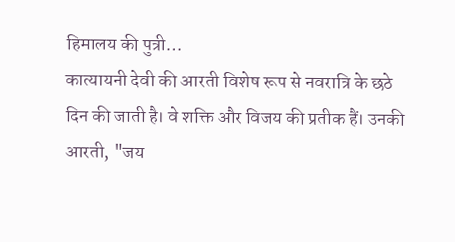हिमालय की पुत्री…
कात्यायनी देवी की आरती विशेष रूप से नवरात्रि के छठे दिन की जाती है। वे शक्ति और विजय की प्रतीक हैं। उनकी आरती, "जय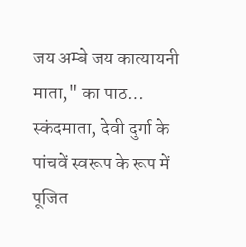जय अम्बे जय कात्यायनी माता," का पाठ…
स्कंदमाता, देवी दुर्गा के पांचवें स्वरूप के रूप में पूजित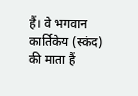हैं। वे भगवान कार्तिकेय (स्कंद) की माता हैं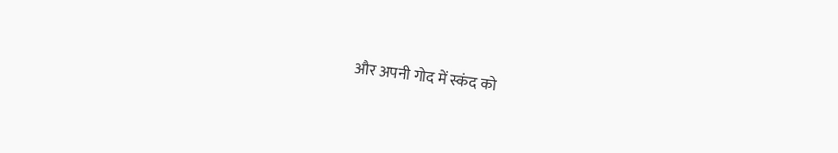और अपनी गोद में स्कंद को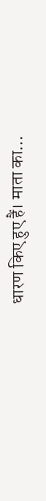धारण किए हुए हैं। माता का…